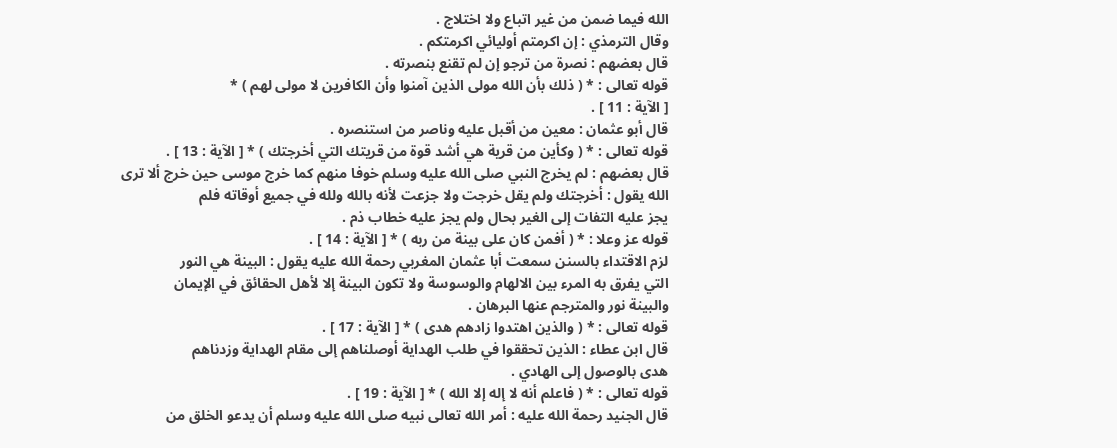الله فيما ضمن من غير اتباع ولا اختلاج .
وقال الترمذي : إن اكرمتم أوليائي اكرمتكم .
قال بعضهم : نصرة من ترجو إن لم تقنع بنصرته .
قوله تعالى : * ( ذلك بأن الله مولى الذين آمنوا وأن الكافرين لا مولى لهم ) *
[ الآية : 11 ] .
قال أبو عثمان : معين من أقبل عليه وناصر من استنصره .
قوله تعالى : * ( وكأين من قرية هي أشد قوة من قريتك التي أخرجتك ) * [ الآية : 13 ] .
قال بعضهم : لم يخرج النبي صلى الله عليه وسلم خوفا منهم كما خرج موسى حين خرج ألا ترى
الله يقول : أخرجتك ولم يقل خرجت ولا جزعت لأنه بالله ولله في جميع أوقاته فلم
يجز عليه التفات إلى الغير بحال ولم يجز عليه خطاب ذم .
قوله عز وعلا : * ( أفمن كان على بينة من ربه ) * [ الآية : 14 ] .
لزم الاقتداء بالسنن سمعت أبا عثمان المغربي رحمة الله عليه يقول : البينة هي النور
التي يفرق به المرء بين الالهام والوسوسة ولا تكون البينة إلا لأهل الحقائق في الإيمان
والبينة نور والمترجم عنها البرهان .
قوله تعالى : * ( والذين اهتدوا زادهم هدى ) * [ الآية : 17 ] .
قال ابن عطاء : الذين تحققوا في طلب الهداية أوصلناهم إلى مقام الهداية وزدناهم
هدى بالوصول إلى الهادي .
قوله تعالى : * ( فاعلم أنه لا إله إلا الله ) * [ الآية : 19 ] .
قال الجنيد رحمة الله عليه : أمر الله تعالى نبيه صلى الله عليه وسلم أن يدعو الخلق من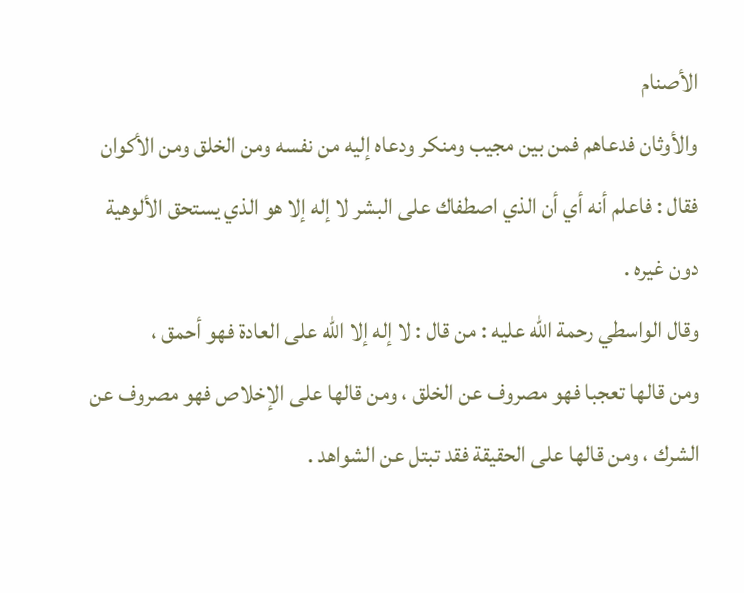الأصنام
والأوثان فدعاهم فمن بين مجيب ومنكر ودعاه إليه من نفسه ومن الخلق ومن الأكوان
فقال : فاعلم أنه أي أن الذي اصطفاك على البشر لا إله إلا هو الذي يستحق الألوهية
دون غيره .
وقال الواسطي رحمة الله عليه : من قال : لا إله إلا الله على العادة فهو أحمق ،
ومن قالها تعجبا فهو مصروف عن الخلق ، ومن قالها على الإخلاص فهو مصروف عن
الشرك ، ومن قالها على الحقيقة فقد تبتل عن الشواهد .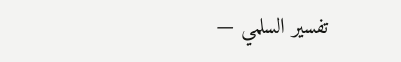تفسير السلمي —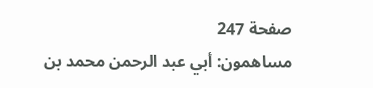صفحة 247
مساهمون: أبي عبد الرحمن محمد بن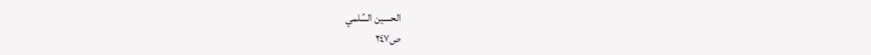الحسين السُلمي
ص٢٤٧